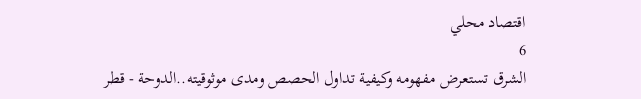اقتصاد محلي
6
الشرق تستعرض مفهومه وكيفية تداول الحصص ومدى موثوقيته..الدوحة - قطر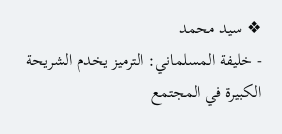❖ سيد محمد
- خليفة المسلماني: الترميز يخدم الشريحة الكبيرة في المجتمع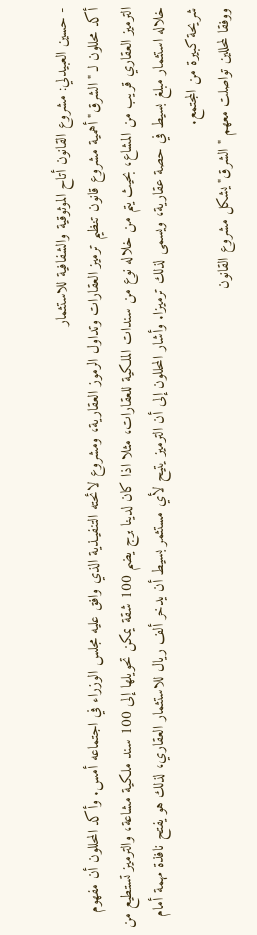- حسين العبيدلي: مشروع القانون أتاح الموثوقية والشفافية للاستثمار
أكد محللون لـ "الشرق" أهمية مشروع قانون تنظيم ترميز العقارات وتداول الرموز العقارية، ومشروع لائحته التنفيـذية الذي وافق عليه مجلس الوزراء في اجتماعه أمس. وأكد المحللون أن مفهوم الترميز العقاري قريب من المشاع، بحيث يتم من خلاله نوع من سندات الملكية للعقارات، مثلا اذا كان لدينا برج يضم 100 شقة يمكن تحويلها إلى 100 سند ملكية مشاعة، والترميز تستطيع من خلاله استثمار مبلغ بسيط في حصة عقارية، ويسمى لذلك ترميزا. وأشار المحللون إلى أن الترميز يتيح لأي مستثمر بسيط أن يدخر ألف ريال للاستثمار العقاري، لذلك هو يفتح نافذة مهمة أمام شريحة كبيرة من المجتمع.
ووفقا لمحللين تواصلت معهم "الشرق" يشكل مشروع القانون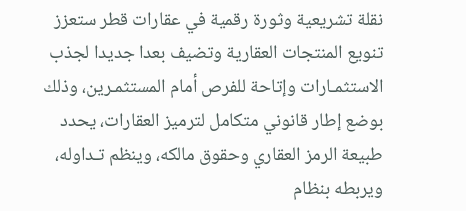نقلة تشريعية وثورة رقمية في عقارات قطر ستعزز تنويع المنتجات العقارية وتضيف بعدا جديدا لجذب الاستثمـارات وإتاحة للفرص أمام المستثمـرين، وذلك بوضع إطار قانوني متكامل لترميز العقارات، يحدد طبيعة الرمز العقاري وحقوق مالكه، وينظم تـداوله، ويربطه بنظام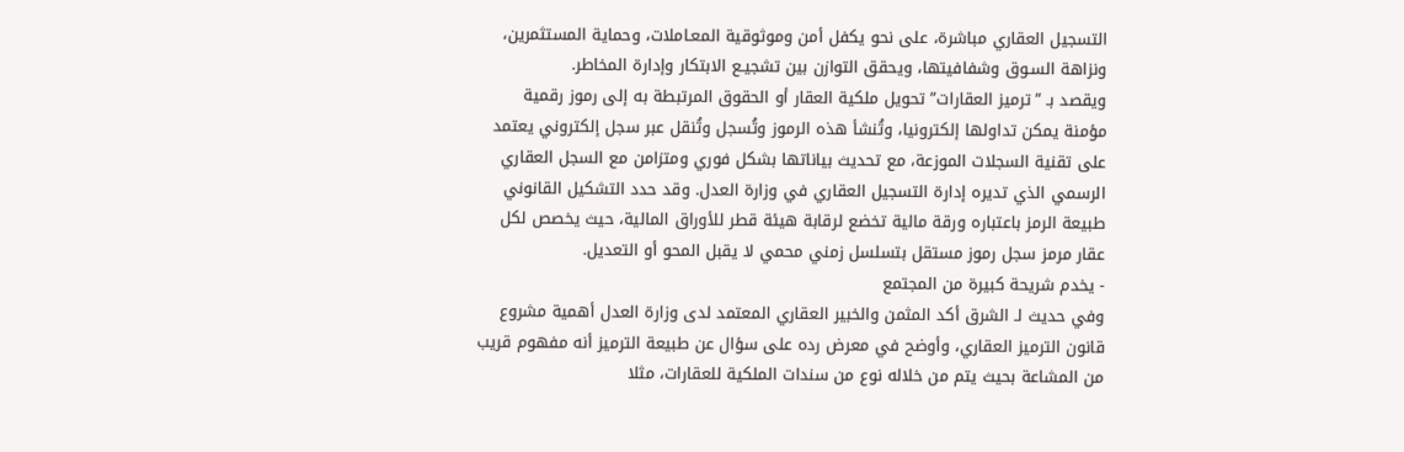التسجيل العقاري مباشرة، على نحو يكفل أمن وموثوقية المعـاملات، وحماية المستثمرين، ونزاهة السـوق وشفافيتها، ويحقق التوازن بين تشجيـع الابتكار وإدارة المخاطر.
ويقصد بـ ”ترميز العقارات” تحويل ملكية العقار أو الحقوق المرتبطة به إلى رموز رقمية مؤمنة يمكن تداولها إلكترونيا، وتُنشأ هذه الرموز وتُسجل وتُنقل عبر سجل إلكتروني يعتمد على تقنية السجلات الموزعة، مع تحديث بياناتها بشكل فوري ومتزامن مع السجل العقاري الرسمي الذي تديره إدارة التسجيل العقاري في وزارة العدل. وقد حدد التشكيل القانوني طبيعة الرمز باعتباره ورقة مالية تخضع لرقابة هيئة قطر للأوراق المالية، حيث يخصص لكل عقار مرمز سجل رموز مستقل بتسلسل زمني محمي لا يقبل المحو أو التعديل.
- يخدم شريحة كبيرة من المجتمع
وفي حديث لـ الشرق أكد المثمن والخبير العقاري المعتمد لدى وزارة العدل أهمية مشروع قانون الترميز العقاري، وأوضح في معرض رده على سؤال عن طبيعة الترميز أنه مفهوم قريب من المشاعة بحيث يتم من خلاله نوع من سندات الملكية للعقارات، مثلا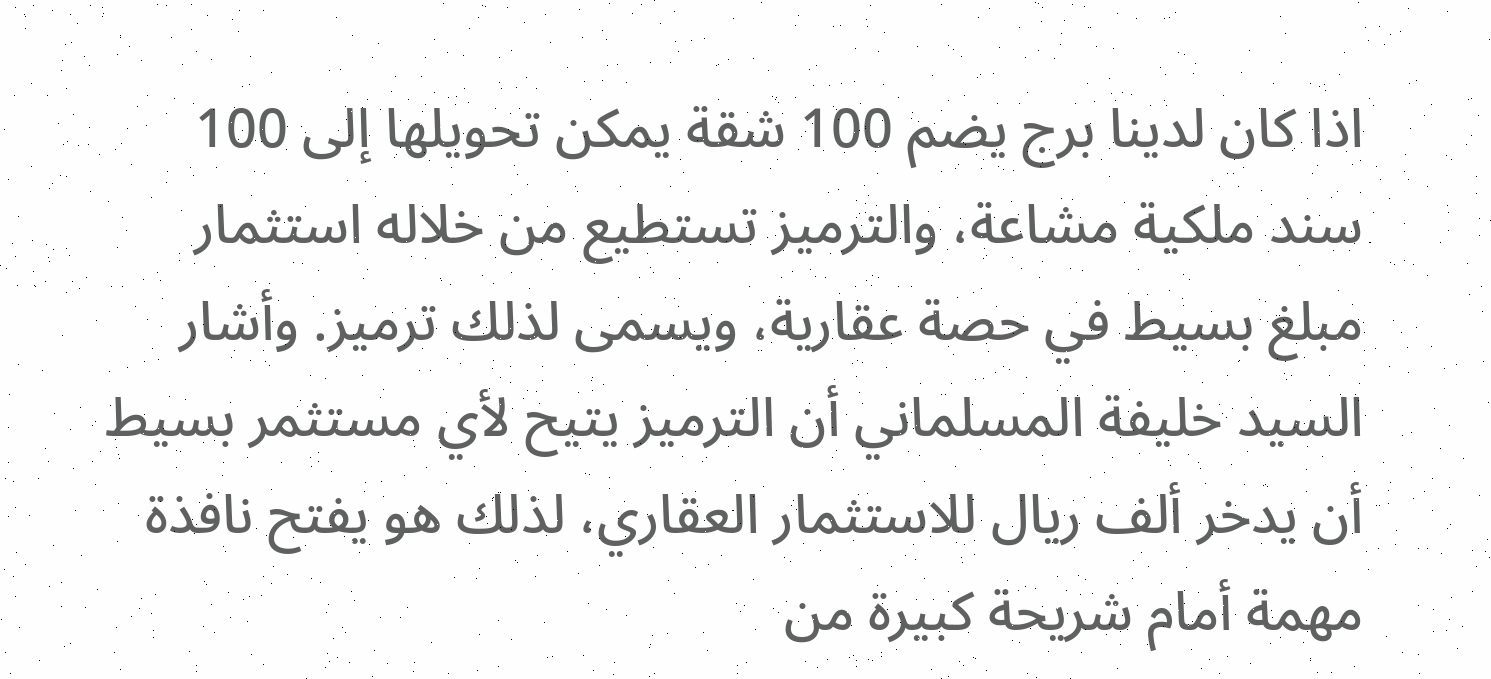اذا كان لدينا برج يضم 100 شقة يمكن تحويلها إلى 100 سند ملكية مشاعة، والترميز تستطيع من خلاله استثمار مبلغ بسيط في حصة عقارية، ويسمى لذلك ترميز. وأشار السيد خليفة المسلماني أن الترميز يتيح لأي مستثمر بسيط أن يدخر ألف ريال للاستثمار العقاري، لذلك هو يفتح نافذة مهمة أمام شريحة كبيرة من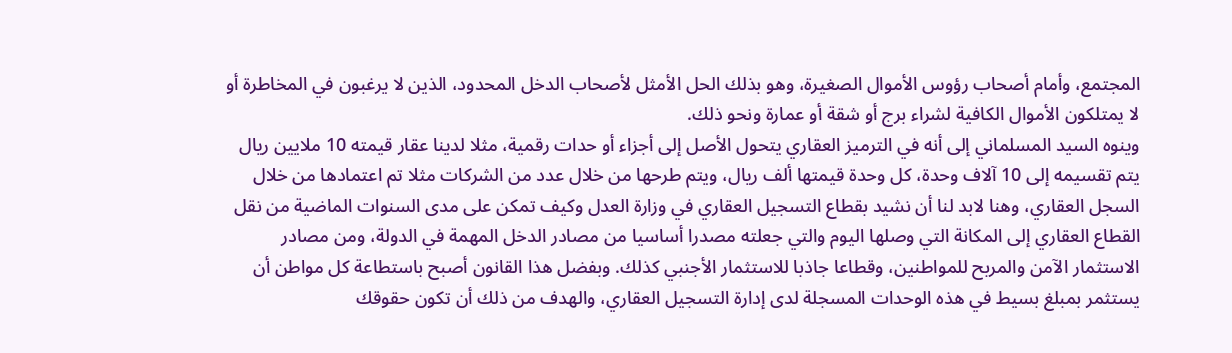المجتمع، وأمام أصحاب رؤوس الأموال الصغيرة، وهو بذلك الحل الأمثل لأصحاب الدخل المحدود، الذين لا يرغبون في المخاطرة أو لا يمتلكون الأموال الكافية لشراء برج أو شقة أو عمارة ونحو ذلك.
وينوه السيد المسلماني إلى أنه في الترميز العقاري يتحول الأصل إلى أجزاء أو حدات رقمية، مثلا لدينا عقار قيمته 10 ملايين ريال يتم تقسيمه إلى 10 آلاف وحدة، كل وحدة قيمتها ألف ريال، ويتم طرحها من خلال عدد من الشركات مثلا تم اعتمادها من خلال السجل العقاري، وهنا لابد لنا أن نشيد بقطاع التسجيل العقاري في وزارة العدل وكيف تمكن على مدى السنوات الماضية من نقل القطاع العقاري إلى المكانة التي وصلها اليوم والتي جعلته مصدرا أساسيا من مصادر الدخل المهمة في الدولة، ومن مصادر الاستثمار الآمن والمربح للمواطنين، وقطاعا جاذبا للاستثمار الأجنبي كذلك. وبفضل هذا القانون أصبح باستطاعة كل مواطن أن يستثمر بمبلغ بسيط في هذه الوحدات المسجلة لدى إدارة التسجيل العقاري، والهدف من ذلك أن تكون حقوقك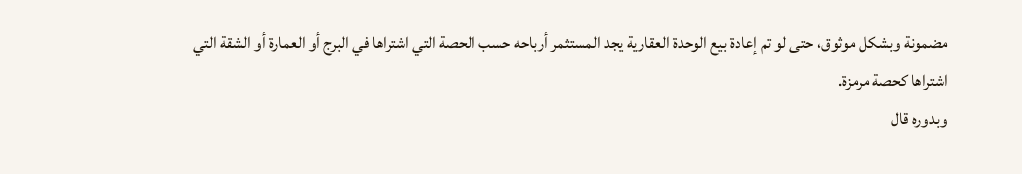مضمونة وبشكل موثوق، حتى لو تم إعادة بيع الوحدة العقارية يجد المستثمر أرباحه حسب الحصة التي اشتراها في البرج أو العمارة أو الشقة التي اشتراها كحصة مرمزة.
وبدوره قال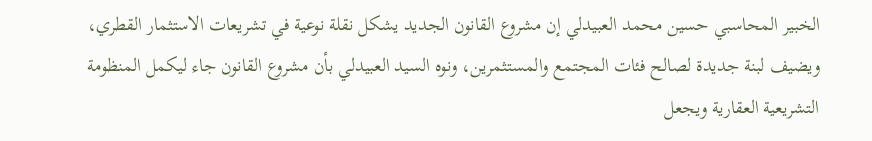الخبير المحاسبي حسين محمد العبيدلي إن مشروع القانون الجديد يشكل نقلة نوعية في تشريعات الاستثمار القطري، ويضيف لبنة جديدة لصالح فئات المجتمع والمستثمرين، ونوه السيد العبيدلي بأن مشروع القانون جاء ليكمل المنظومة التشريعية العقارية ويجعل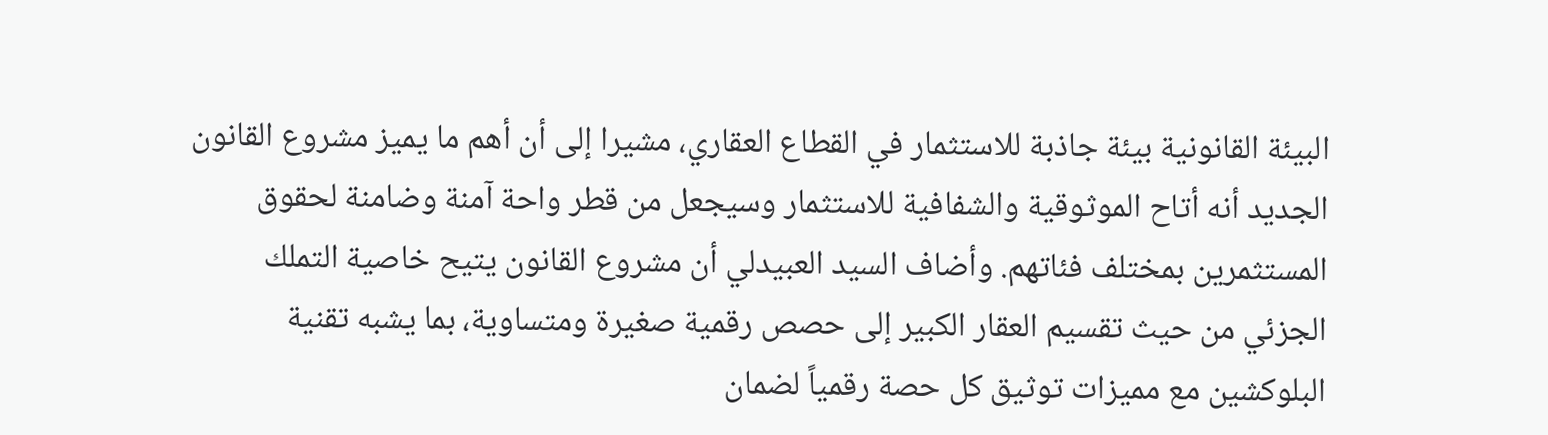البيئة القانونية بيئة جاذبة للاستثمار في القطاع العقاري، مشيرا إلى أن أهم ما يميز مشروع القانون الجديد أنه أتاح الموثوقية والشفافية للاستثمار وسيجعل من قطر واحة آمنة وضامنة لحقوق المستثمرين بمختلف فئاتهم. وأضاف السيد العبيدلي أن مشروع القانون يتيح خاصية التملك الجزئي من حيث تقسيم العقار الكبير إلى حصص رقمية صغيرة ومتساوية، بما يشبه تقنية البلوكشين مع مميزات توثيق كل حصة رقمياً لضمان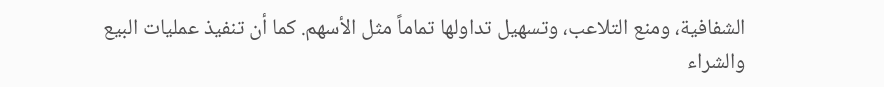الشفافية، ومنع التلاعب، وتسهيل تداولها تماماً مثل الأسهم. كما أن تنفيذ عمليات البيع والشراء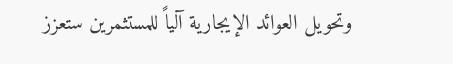وتحويل العوائد الإيجارية آلياً للمستثمرين ستعزز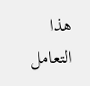هذا التعامل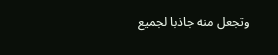وتجعل منه جاذبا لجميع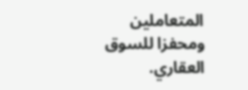المتعاملين ومحفزا للسوق العقاري.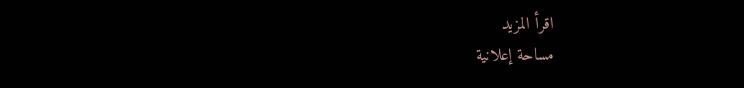اقرأ المزيد
مساحة إعلانية